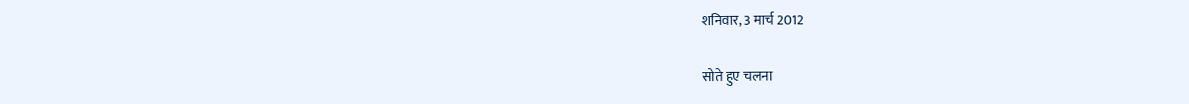शनिवार, 3 मार्च 2012

सोते हुए चलना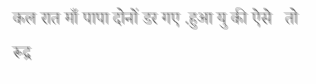कल रात माँ पापा दोनों डर गए .हुआ यु की ऐसे   तो रूद्र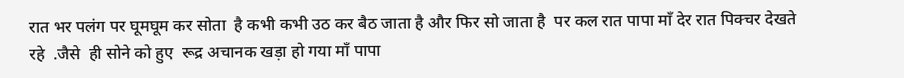रात भर पलंग पर घूमघूम कर सोता  है कभी कभी उठ कर बैठ जाता है और फिर सो जाता है  पर कल रात पापा माँ देर रात पिक्चर देखते  रहे  .जैसे  ही सोने को हुए  रूद्र अचानक खड़ा हो गया माँ पापा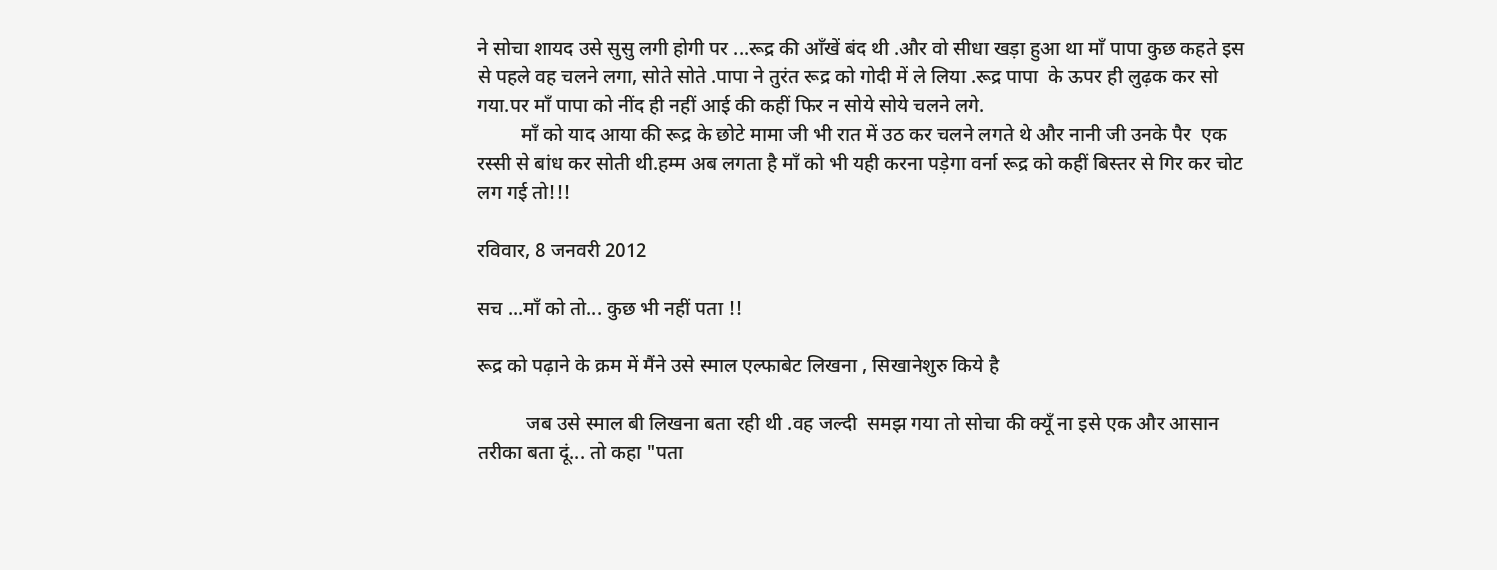ने सोचा शायद उसे सुसु लगी होगी पर ...रूद्र की आँखें बंद थी .और वो सीधा खड़ा हुआ था माँ पापा कुछ कहते इस  से पहले वह चलने लगा, सोते सोते .पापा ने तुरंत रूद्र को गोदी में ले लिया .रूद्र पापा  के ऊपर ही लुढ़क कर सो गया.पर माँ पापा को नींद ही नहीं आई की कहीं फिर न सोये सोये चलने लगे.
         माँ को याद आया की रूद्र के छोटे मामा जी भी रात में उठ कर चलने लगते थे और नानी जी उनके पैर  एक रस्सी से बांध कर सोती थी.हम्म अब लगता है माँ को भी यही करना पड़ेगा वर्ना रूद्र को कहीं बिस्तर से गिर कर चोट लग गई तो!!!

रविवार, 8 जनवरी 2012

सच ...माँ को तो... कुछ भी नहीं पता !!

रूद्र को पढ़ाने के क्रम में मैंने उसे स्माल एल्फाबेट लिखना , सिखानेशुरु किये है

          जब उसे स्माल बी लिखना बता रही थी .वह जल्दी  समझ गया तो सोचा की क्यूँ ना इसे एक और आसान तरीका बता दूं... तो कहा "पता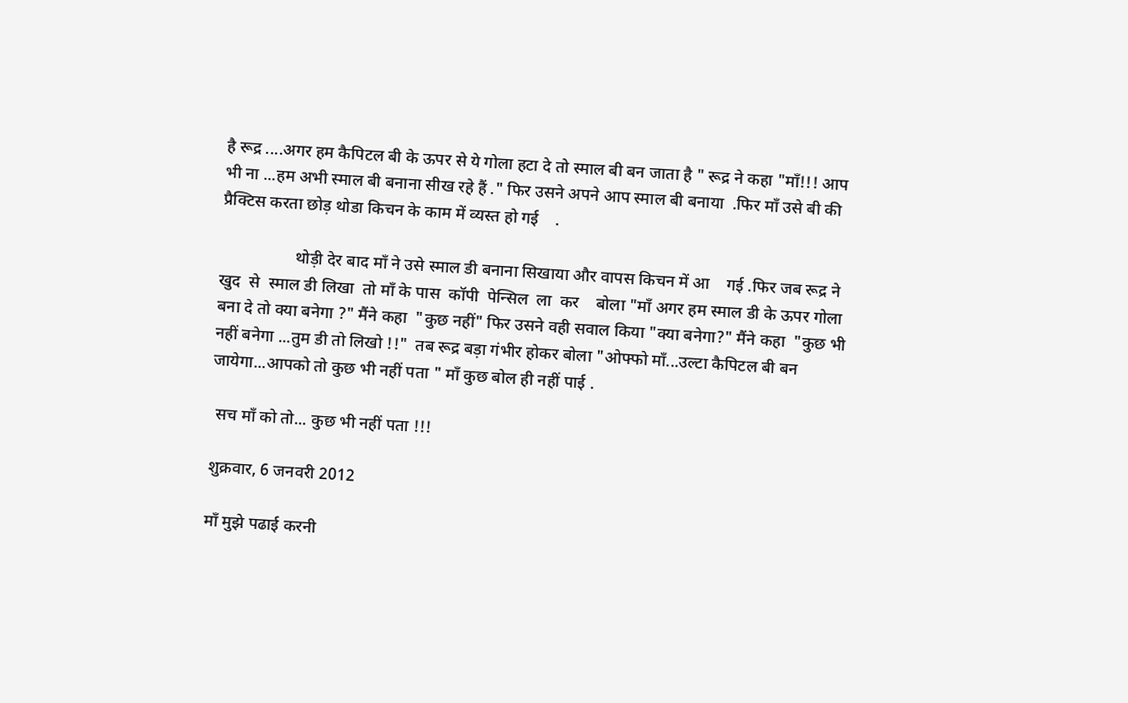है रूद्र ....अगर हम कैपिटल बी के ऊपर से ये गोला हटा दे तो स्माल बी बन जाता है " रूद्र ने कहा "माँ!!! आप भी ना ...हम अभी स्माल बी बनाना सीख रहे हैं ." फिर उसने अपने आप स्माल बी बनाया  .फिर माँ उसे बी की प्रैक्टिस करता छोड़ थोडा किचन के काम में व्यस्त हो गई    .

                  थोड़ी देर बाद माँ ने उसे स्माल डी बनाना सिखाया और वापस किचन में आ    गई .फिर जब रूद्र ने खुद  से  स्माल डी लिखा  तो माँ के पास  कॉपी  पेन्सिल  ला  कर    बोला "माँ अगर हम स्माल डी के ऊपर गोला बना दे तो क्या बनेगा ?" मैंने कहा  "कुछ नहीं" फिर उसने वही सवाल किया "क्या बनेगा?" मैंने कहा  "कुछ भी नहीं बनेगा ...तुम डी तो लिखो !!"  तब रूद्र बड़ा गंभीर होकर बोला "ओफ्फो माँ...उल्टा कैपिटल बी बन जायेगा...आपको तो कुछ भी नहीं पता " माँ कुछ बोल ही नहीं पाई .

 सच माँ को तो... कुछ भी नहीं पता !!!

शुक्रवार, 6 जनवरी 2012

माँ मुझे पढाई करनी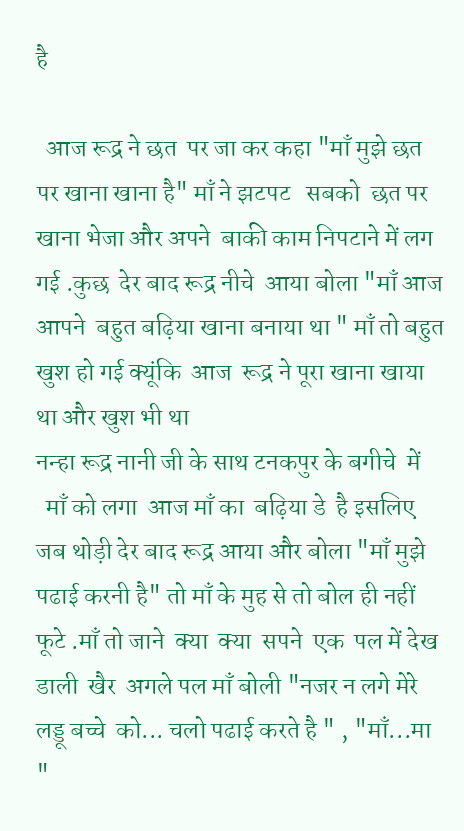है

  आज रूद्र ने छत  पर जा कर कहा "माँ मुझे छत  पर खाना खाना है" माँ ने झटपट   सबको  छत पर खाना भेजा और अपने  बाकी काम निपटाने में लग  गई .कुछ  देर बाद रूद्र नीचे  आया बोला "माँ आज आपने  बहुत बढ़िया खाना बनाया था " माँ तो बहुत खुश हो गई क्यूंकि  आज  रूद्र ने पूरा खाना खाया  था और खुश भी था
नन्हा रूद्र नानी जी के साथ टनकपुर के बगीचे  में
  माँ को लगा  आज माँ का  बढ़िया डे  है इसलिए  जब थोड़ी देर बाद रूद्र आया और बोला "माँ मुझे पढाई करनी है" तो माँ के मुह से तो बोल ही नहीं फूटे .माँ तो जाने  क्या  क्या  सपने  एक  पल में देख  डाली  खैर  अगले पल माँ बोली "नजर न लगे मेरे लड्डू बच्चे  को... चलो पढाई करते है " , "माँ...मा "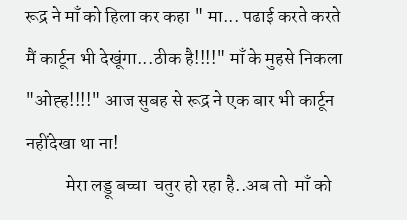रूद्र ने माँ को हिला कर कहा " मा... पढाई करते करते मैं कार्टून भी देखूंगा...ठीक है!!!!" माँ के मुहसे निकला "ओह्ह!!!!" आज सुबह से रूद्र ने एक बार भी कार्टून नहींदेखा था ना!
           मेरा लड्डू बच्चा  चतुर हो रहा है..अब तो  माँ को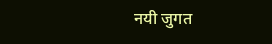नयी जुगत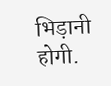भिड़ानी होगी.